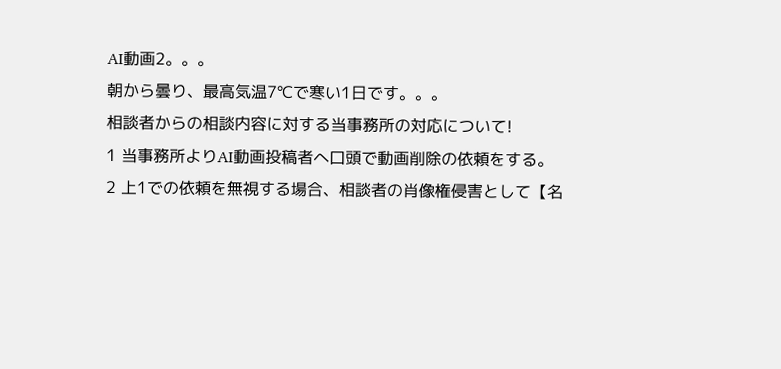AI動画2。。。
朝から曇り、最高気温7℃で寒い1日です。。。
相談者からの相談内容に対する当事務所の対応について!
1 当事務所よりAI動画投稿者へ口頭で動画削除の依頼をする。
2 上1での依頼を無視する場合、相談者の肖像権侵害として【名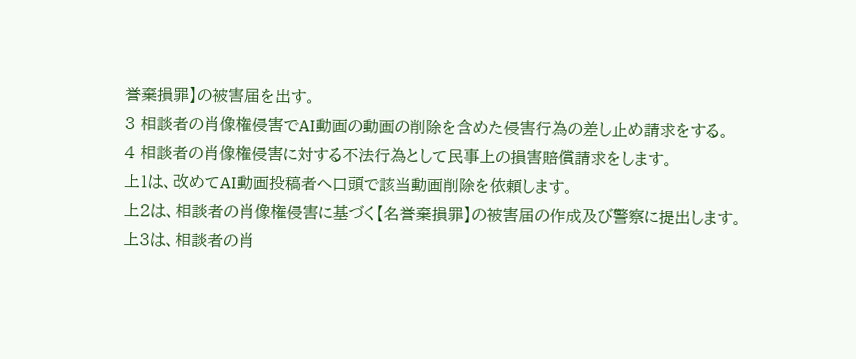誉棄損罪】の被害届を出す。
3 相談者の肖像権侵害でAI動画の動画の削除を含めた侵害行為の差し止め請求をする。
4 相談者の肖像権侵害に対する不法行為として民事上の損害賠償請求をします。
上1は、改めてAI動画投稿者へ口頭で該当動画削除を依頼します。
上2は、相談者の肖像権侵害に基づく【名誉棄損罪】の被害届の作成及び警察に提出します。
上3は、相談者の肖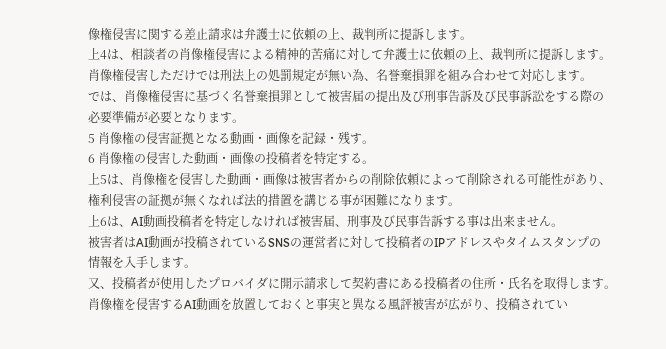像権侵害に関する差止請求は弁護士に依頼の上、裁判所に提訴します。
上4は、相談者の肖像権侵害による精神的苦痛に対して弁護士に依頼の上、裁判所に提訴します。
肖像権侵害しただけでは刑法上の処罰規定が無い為、名誉棄損罪を組み合わせて対応します。
では、肖像権侵害に基づく名誉棄損罪として被害届の提出及び刑事告訴及び民事訴訟をする際の
必要準備が必要となります。
5 肖像権の侵害証拠となる動画・画像を記録・残す。
6 肖像権の侵害した動画・画像の投稿者を特定する。
上5は、肖像権を侵害した動画・画像は被害者からの削除依頼によって削除される可能性があり、
権利侵害の証拠が無くなれば法的措置を講じる事が困難になります。
上6は、AI動画投稿者を特定しなければ被害届、刑事及び民事告訴する事は出来ません。
被害者はAI動画が投稿されているSNSの運営者に対して投稿者のIPアドレスやタイムスタンプの
情報を入手します。
又、投稿者が使用したプロバイダに開示請求して契約書にある投稿者の住所・氏名を取得します。
肖像権を侵害するAI動画を放置しておくと事実と異なる風評被害が広がり、投稿されてい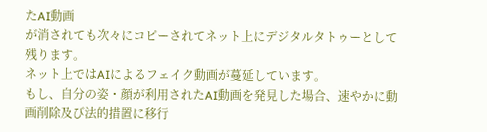たAI動画
が消されても次々にコピーされてネット上にデジタルタトゥーとして残ります。
ネット上ではAIによるフェイク動画が蔓延しています。
もし、自分の姿・顔が利用されたAI動画を発見した場合、速やかに動画削除及び法的措置に移行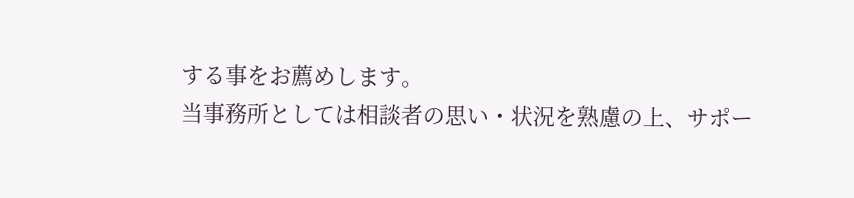する事をお薦めします。
当事務所としては相談者の思い・状況を熟慮の上、サポー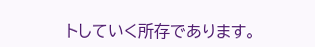トしていく所存であります。